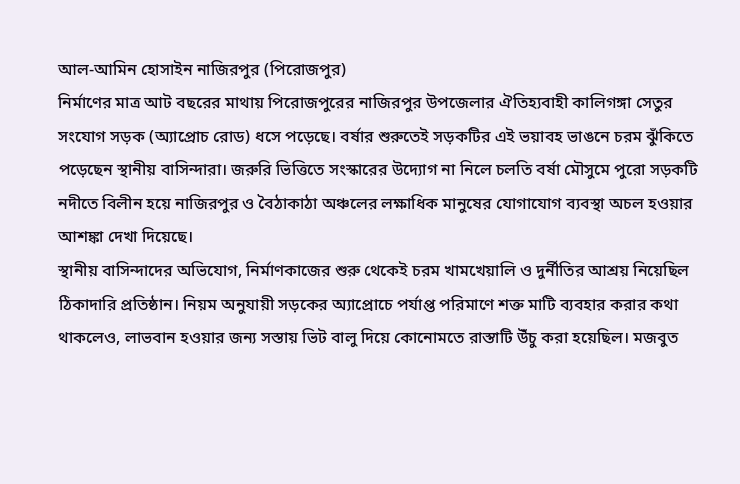আল-আমিন হোসাইন নাজিরপুর (পিরোজপুর)
নির্মাণের মাত্র আট বছরের মাথায় পিরোজপুরের নাজিরপুর উপজেলার ঐতিহ্যবাহী কালিগঙ্গা সেতুর সংযোগ সড়ক (অ্যাপ্রোচ রোড) ধসে পড়েছে। বর্ষার শুরুতেই সড়কটির এই ভয়াবহ ভাঙনে চরম ঝুঁকিতে পড়েছেন স্থানীয় বাসিন্দারা। জরুরি ভিত্তিতে সংস্কারের উদ্যোগ না নিলে চলতি বর্ষা মৌসুমে পুরো সড়কটি নদীতে বিলীন হয়ে নাজিরপুর ও বৈঠাকাঠা অঞ্চলের লক্ষাধিক মানুষের যোগাযোগ ব্যবস্থা অচল হওয়ার আশঙ্কা দেখা দিয়েছে।
স্থানীয় বাসিন্দাদের অভিযোগ, নির্মাণকাজের শুরু থেকেই চরম খামখেয়ালি ও দুর্নীতির আশ্রয় নিয়েছিল ঠিকাদারি প্রতিষ্ঠান। নিয়ম অনুযায়ী সড়কের অ্যাপ্রোচে পর্যাপ্ত পরিমাণে শক্ত মাটি ব্যবহার করার কথা থাকলেও, লাভবান হওয়ার জন্য সস্তায় ভিট বালু দিয়ে কোনোমতে রাস্তাটি উঁচু করা হয়েছিল। মজবুত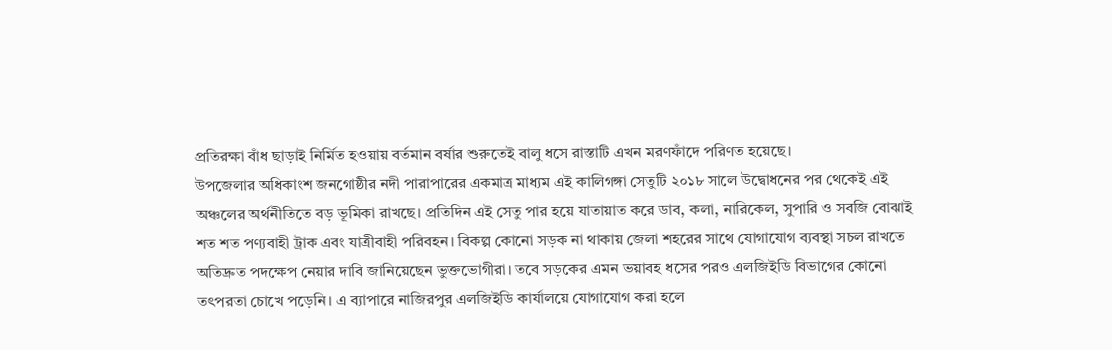প্রতিরক্ষা বাঁধ ছাড়াই নির্মিত হওয়ায় বর্তমান বর্ষার শুরুতেই বালু ধসে রাস্তাটি এখন মরণফাঁদে পরিণত হয়েছে।
উপজেলার অধিকাংশ জনগোষ্ঠীর নদী পারাপারের একমাত্র মাধ্যম এই কালিগঙ্গা সেতুটি ২০১৮ সালে উদ্বোধনের পর থেকেই এই অঞ্চলের অর্থনীতিতে বড় ভূমিকা রাখছে। প্রতিদিন এই সেতু পার হয়ে যাতায়াত করে ডাব, কলা, নারিকেল, সুপারি ও সবজি বোঝাই শত শত পণ্যবাহী ট্রাক এবং যাত্রীবাহী পরিবহন। বিকল্প কোনো সড়ক না থাকায় জেলা শহরের সাথে যোগাযোগ ব্যবস্থা সচল রাখতে অতিদ্রুত পদক্ষেপ নেয়ার দাবি জানিয়েছেন ভুক্তভোগীরা। তবে সড়কের এমন ভয়াবহ ধসের পরও এলজিইডি বিভাগের কোনো তৎপরতা চোখে পড়েনি। এ ব্যাপারে নাজিরপুর এলজিইডি কার্যালয়ে যোগাযোগ করা হলে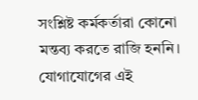সংশ্লিষ্ট কর্মকর্তারা কোনো মন্তব্য করতে রাজি হননি।
যোগাযোগের এই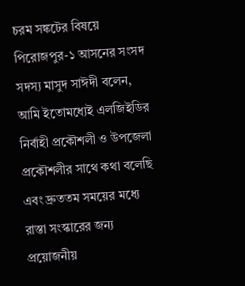চরম সঙ্কটের বিষয়ে পিরোজপুর-১ আসনের সংসদ সদস্য মাসুদ সাঈদী বলেন, আমি ইতোমধ্যেই এলজিইডির নির্বাহী প্রকৌশলী ও উপজেলা প্রকৌশলীর সাথে কথা বলেছি এবং দ্রুততম সময়ের মধ্যে রাস্তা সংস্কারের জন্য প্রয়োজনীয়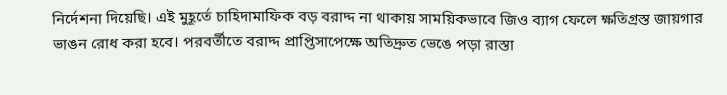নির্দেশনা দিয়েছি। এই মুহূর্তে চাহিদামাফিক বড় বরাদ্দ না থাকায় সাময়িকভাবে জিও ব্যাগ ফেলে ক্ষতিগ্রস্ত জায়গার ভাঙন রোধ করা হবে। পরবর্তীতে বরাদ্দ প্রাপ্তিসাপেক্ষে অতিদ্রুত ভেঙে পড়া রাস্তা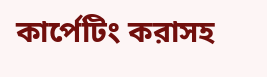কার্পেটিং করাসহ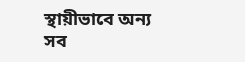স্থায়ীভাবে অন্য সব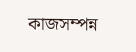কাজসম্পন্ন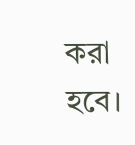করা হবে।